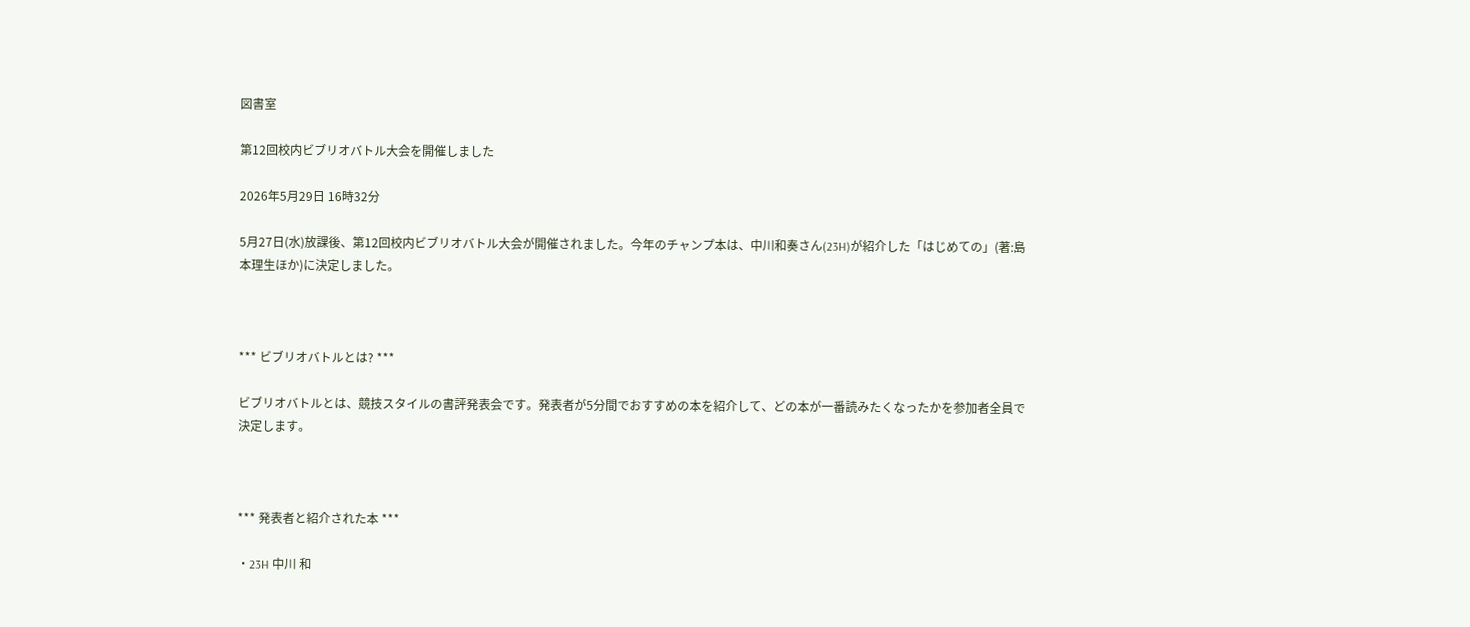図書室

第12回校内ビブリオバトル大会を開催しました

2026年5月29日 16時32分

5月27日(水)放課後、第12回校内ビブリオバトル大会が開催されました。今年のチャンプ本は、中川和奏さん(23H)が紹介した「はじめての」(著:島本理生ほか)に決定しました。



*** ビブリオバトルとは? ***

ビブリオバトルとは、競技スタイルの書評発表会です。発表者が5分間でおすすめの本を紹介して、どの本が一番読みたくなったかを参加者全員で決定します。



*** 発表者と紹介された本 ***

・23H 中川 和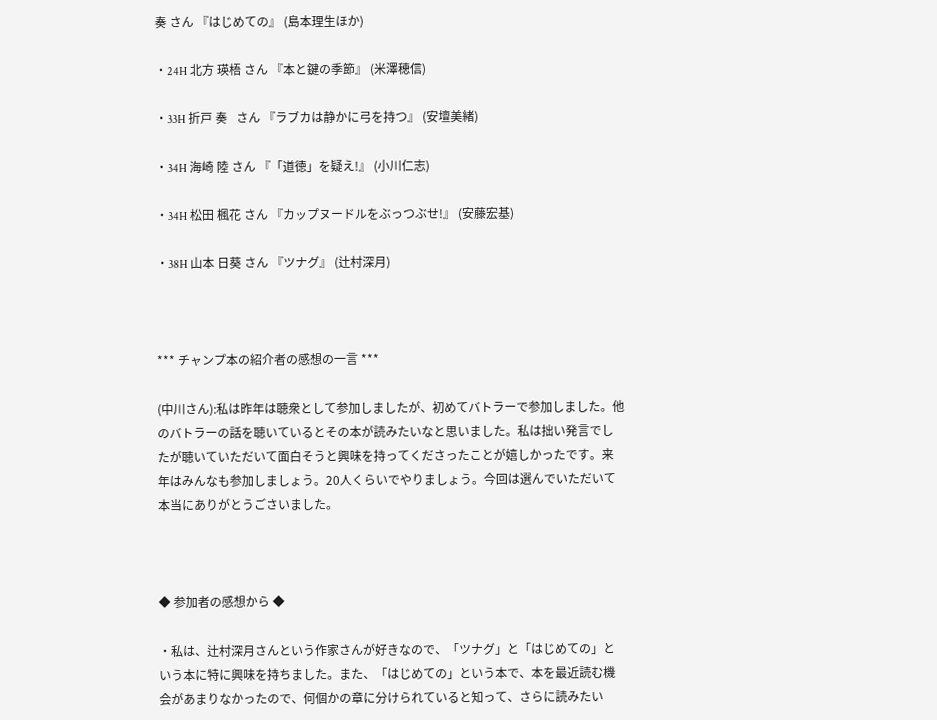奏 さん 『はじめての』 (島本理生ほか)

・24H 北方 瑛梧 さん 『本と鍵の季節』 (米澤穂信)

・33H 折戸 奏   さん 『ラブカは静かに弓を持つ』 (安壇美緒)

・34H 海崎 陸 さん 『「道徳」を疑え!』 (小川仁志)

・34H 松田 楓花 さん 『カップヌードルをぶっつぶせ!』 (安藤宏基)

・38H 山本 日葵 さん 『ツナグ』 (辻村深月)



*** チャンプ本の紹介者の感想の一言 ***

(中川さん):私は昨年は聴衆として参加しましたが、初めてバトラーで参加しました。他のバトラーの話を聴いているとその本が読みたいなと思いました。私は拙い発言でしたが聴いていただいて面白そうと興味を持ってくださったことが嬉しかったです。来年はみんなも参加しましょう。20人くらいでやりましょう。今回は選んでいただいて本当にありがとうごさいました。



◆ 参加者の感想から ◆

・私は、辻村深月さんという作家さんが好きなので、「ツナグ」と「はじめての」という本に特に興味を持ちました。また、「はじめての」という本で、本を最近読む機会があまりなかったので、何個かの章に分けられていると知って、さらに読みたい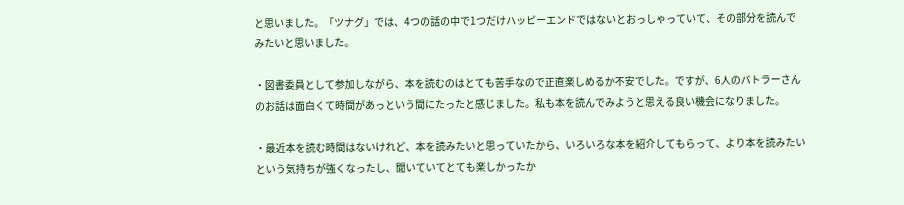と思いました。「ツナグ」では、4つの話の中で1つだけハッピーエンドではないとおっしゃっていて、その部分を読んでみたいと思いました。

・図書委員として参加しながら、本を読むのはとても苦手なので正直楽しめるか不安でした。ですが、6人のバトラーさんのお話は面白くて時間があっという間にたったと感じました。私も本を読んでみようと思える良い機会になりました。

・最近本を読む時間はないけれど、本を読みたいと思っていたから、いろいろな本を紹介してもらって、より本を読みたいという気持ちが強くなったし、聞いていてとても楽しかったか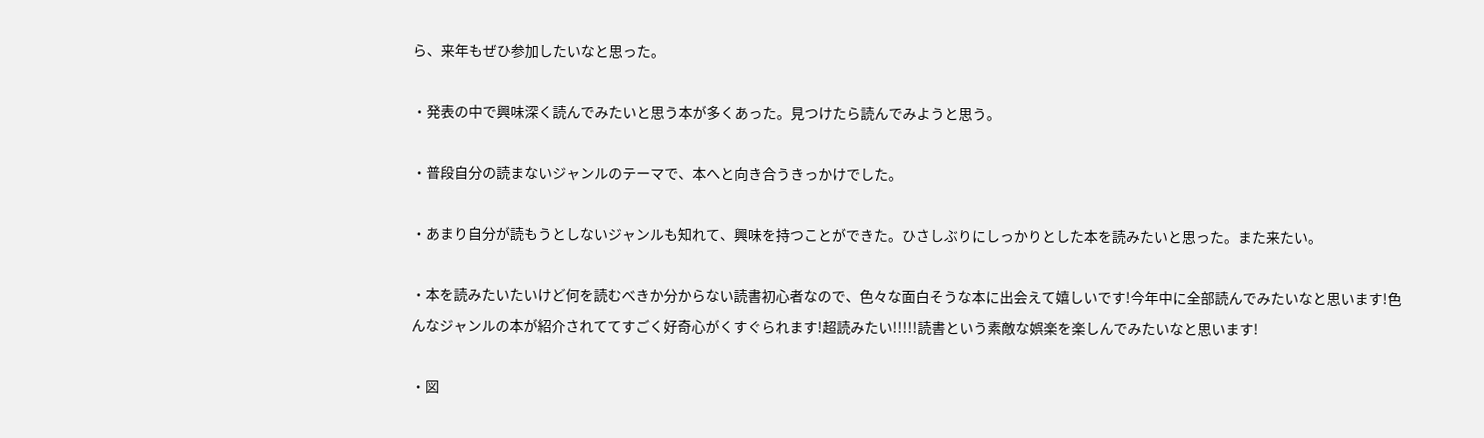ら、来年もぜひ参加したいなと思った。

・発表の中で興味深く読んでみたいと思う本が多くあった。見つけたら読んでみようと思う。

・普段自分の読まないジャンルのテーマで、本へと向き合うきっかけでした。

・あまり自分が読もうとしないジャンルも知れて、興味を持つことができた。ひさしぶりにしっかりとした本を読みたいと思った。また来たい。

・本を読みたいたいけど何を読むべきか分からない読書初心者なので、色々な面白そうな本に出会えて嬉しいです!今年中に全部読んでみたいなと思います!色んなジャンルの本が紹介されててすごく好奇心がくすぐられます!超読みたい!!!!!読書という素敵な娯楽を楽しんでみたいなと思います!

・図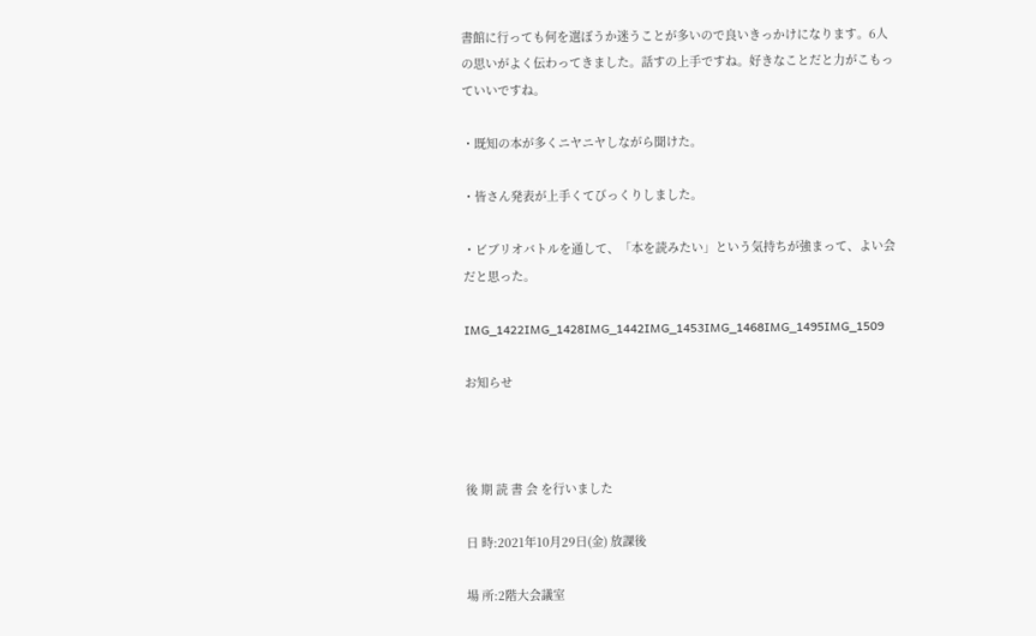書館に行っても何を選ぼうか迷うことが多いので良いきっかけになります。6人の思いがよく伝わってきました。話すの上手ですね。好きなことだと力がこもっていいですね。

・既知の本が多くニヤニヤしながら聞けた。

・皆さん発表が上手くてびっくりしました。

・ビブリオバトルを通して、「本を読みたい」という気持ちが強まって、よい会だと思った。

IMG_1422IMG_1428IMG_1442IMG_1453IMG_1468IMG_1495IMG_1509

お知らせ



後 期 読 書 会 を行いました

日 時:2021年10月29日(金) 放課後

場 所:2階大会議室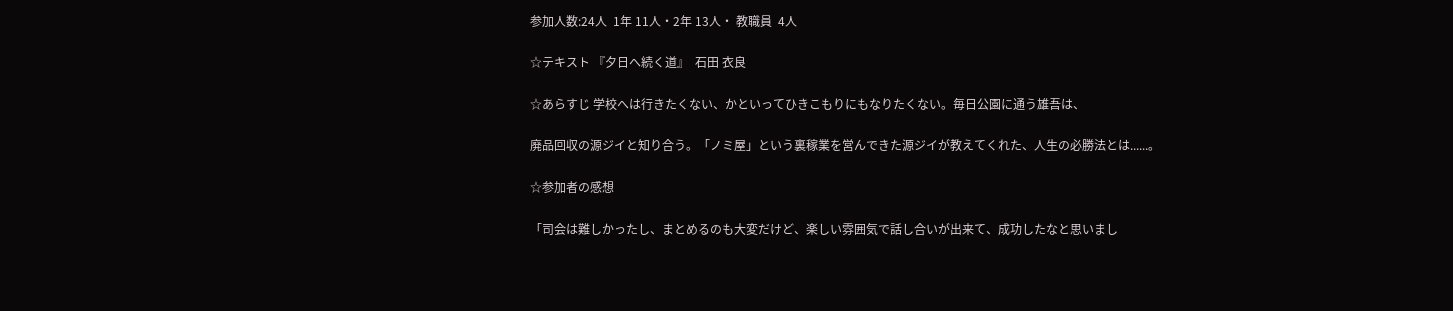参加人数:24人  1年 11人・2年 13人・ 教職員  4人

☆テキスト 『夕日へ続く道』  石田 衣良

☆あらすじ 学校へは行きたくない、かといってひきこもりにもなりたくない。毎日公園に通う雄吾は、

廃品回収の源ジイと知り合う。「ノミ屋」という裏稼業を営んできた源ジイが教えてくれた、人生の必勝法とは......。

☆参加者の感想

「司会は難しかったし、まとめるのも大変だけど、楽しい雰囲気で話し合いが出来て、成功したなと思いまし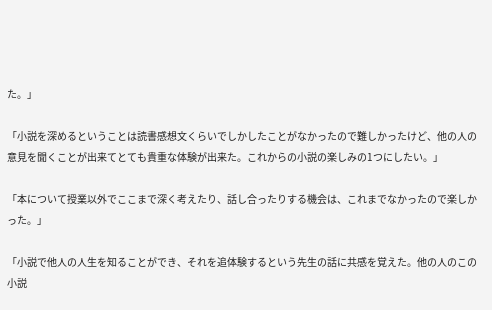た。」

「小説を深めるということは読書感想文くらいでしかしたことがなかったので難しかったけど、他の人の意見を聞くことが出来てとても貴重な体験が出来た。これからの小説の楽しみの1つにしたい。」

「本について授業以外でここまで深く考えたり、話し合ったりする機会は、これまでなかったので楽しかった。」

「小説で他人の人生を知ることができ、それを追体験するという先生の話に共感を覚えた。他の人のこの小説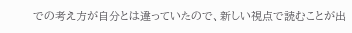での考え方が自分とは違っていたので、新しい視点で読むことが出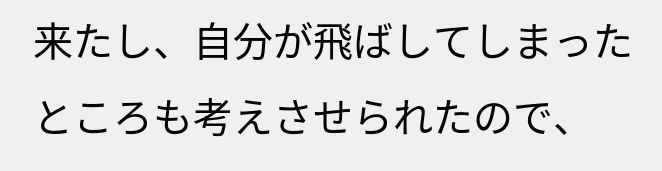来たし、自分が飛ばしてしまったところも考えさせられたので、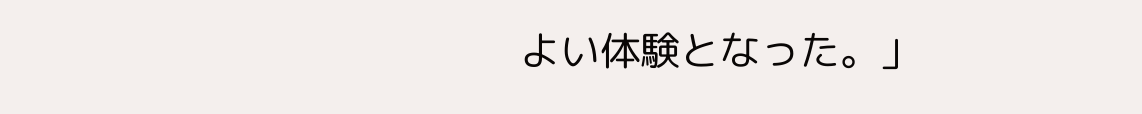よい体験となった。」